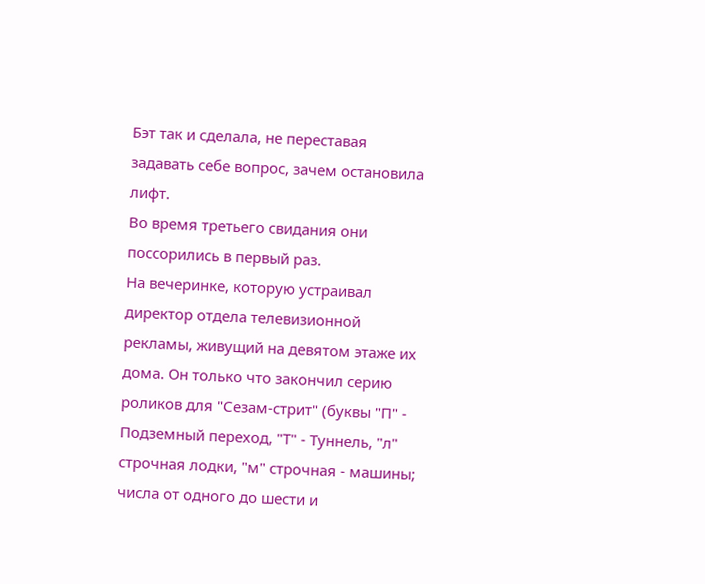Бэт так и сделала, не переставая задавать себе вопрос, зачем остановила лифт.
Во время третьего свидания они поссорились в первый раз.
На вечеринке, которую устраивал директор отдела телевизионной рекламы, живущий на девятом этаже их дома. Он только что закончил серию роликов для "Сезам-стрит" (буквы "П" - Подземный переход, "Т" - Туннель, "л" строчная лодки, "м" строчная - машины; числа от одного до шести и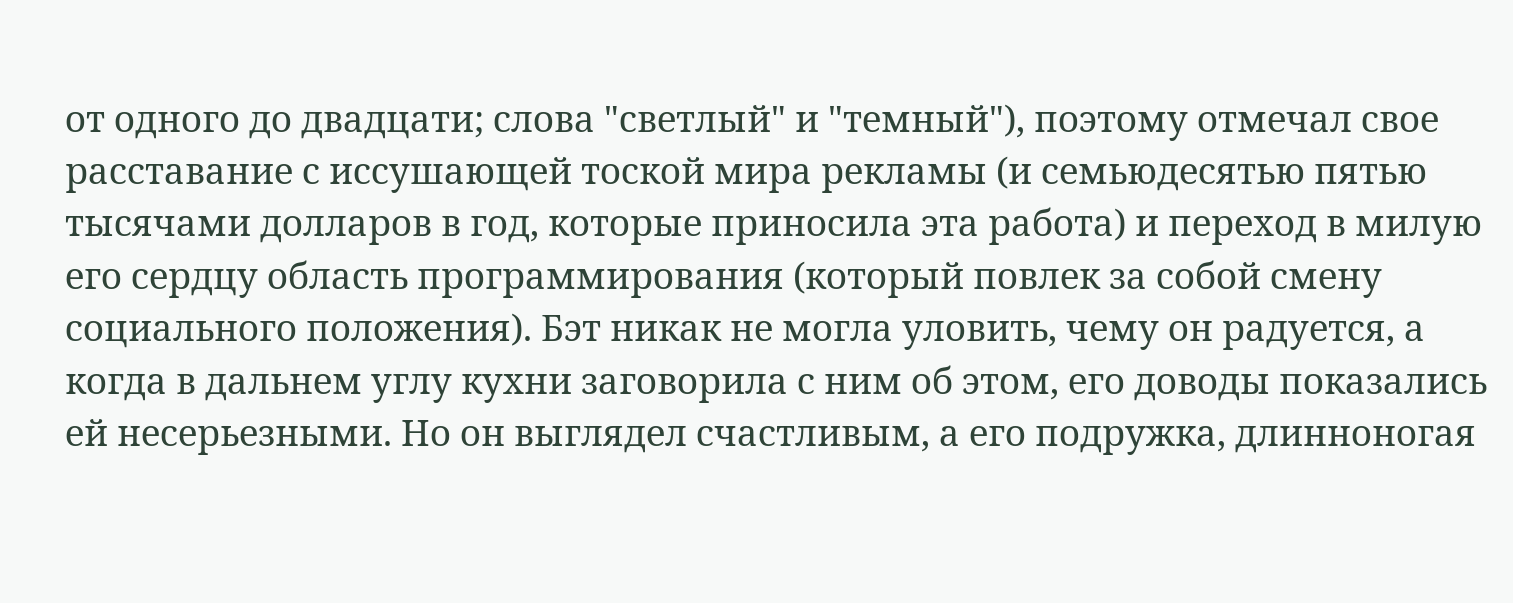от одного до двадцати; слова "светлый" и "темный"), поэтому отмечал свое расставание с иссушающей тоской мира рекламы (и семьюдесятью пятью тысячами долларов в год, которые приносила эта работа) и переход в милую его сердцу область программирования (который повлек за собой смену социального положения). Бэт никак не могла уловить, чему он радуется, а когда в дальнем углу кухни заговорила с ним об этом, его доводы показались ей несерьезными. Но он выглядел счастливым, а его подружка, длинноногая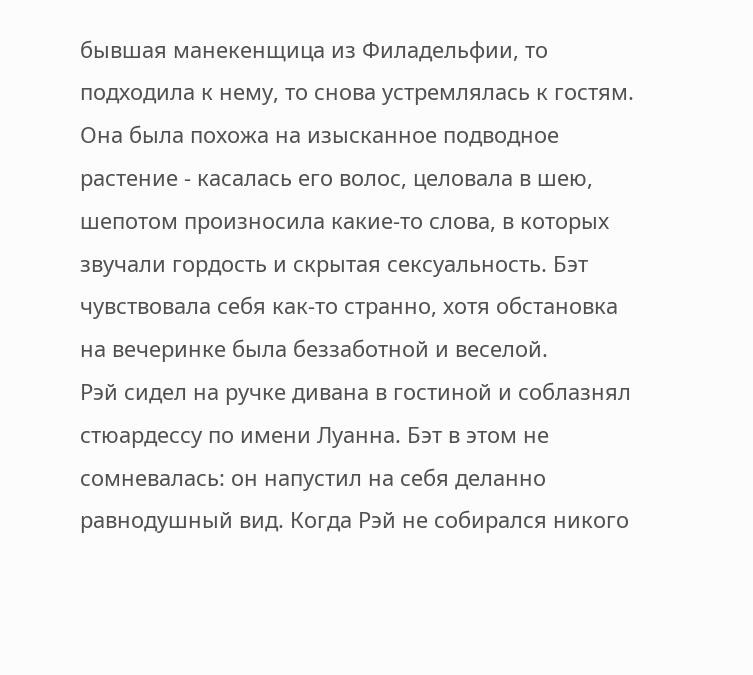бывшая манекенщица из Филадельфии, то подходила к нему, то снова устремлялась к гостям. Она была похожа на изысканное подводное растение - касалась его волос, целовала в шею, шепотом произносила какие-то слова, в которых звучали гордость и скрытая сексуальность. Бэт чувствовала себя как-то странно, хотя обстановка на вечеринке была беззаботной и веселой.
Рэй сидел на ручке дивана в гостиной и соблазнял стюардессу по имени Луанна. Бэт в этом не сомневалась: он напустил на себя деланно равнодушный вид. Когда Рэй не собирался никого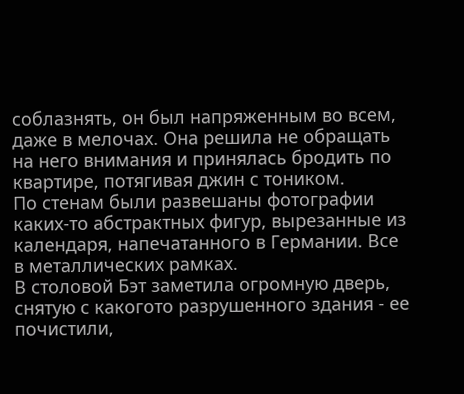соблазнять, он был напряженным во всем, даже в мелочах. Она решила не обращать на него внимания и принялась бродить по квартире, потягивая джин с тоником.
По стенам были развешаны фотографии каких-то абстрактных фигур, вырезанные из календаря, напечатанного в Германии. Все в металлических рамках.
В столовой Бэт заметила огромную дверь, снятую с какогото разрушенного здания - ее почистили,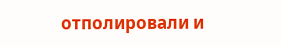отполировали и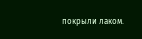покрыли лаком.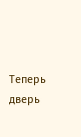Теперь дверь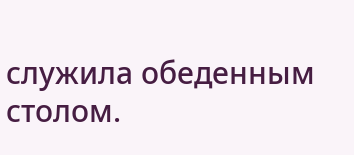служила обеденным столом.